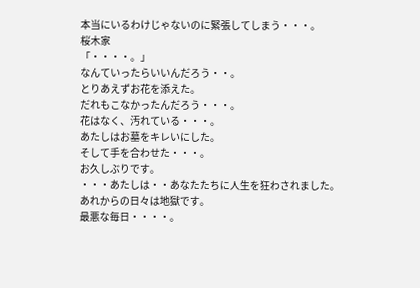本当にいるわけじゃないのに緊張してしまう・・・。
桜木家
「・・・・。」
なんていったらいいんだろう・・。
とりあえずお花を添えた。
だれもこなかったんだろう・・・。
花はなく、汚れている・・・。
あたしはお墓をキレいにした。
そして手を合わせた・・・。
お久しぶりです。
・・・あたしは・・あなたたちに人生を狂わされました。
あれからの日々は地獄です。
最悪な毎日・・・・。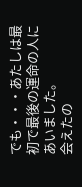でも・・・あたしは最初で最後の運命の人にあいました。
会えたの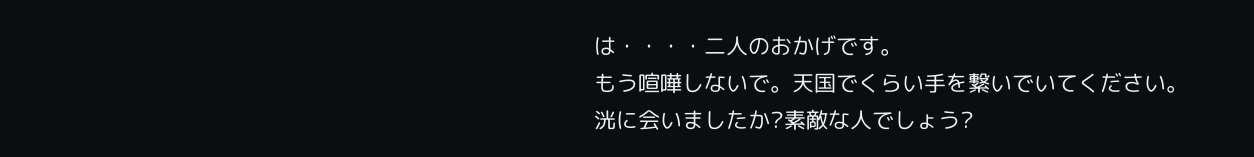は・・・・二人のおかげです。
もう喧嘩しないで。天国でくらい手を繋いでいてください。
洸に会いましたか?素敵な人でしょう?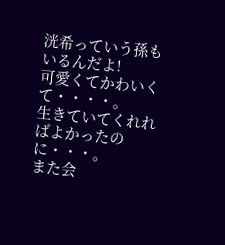洸希っていう孫もいるんだよ!
可愛くてかわいくて・・・・。
生きていてくれればよかったのに・・・。
また会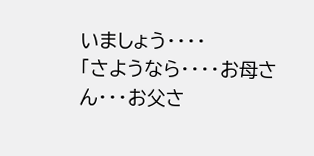いましょう・・・・
「さようなら・・・・お母さん・・・お父さ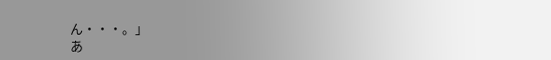ん・・・。」
あ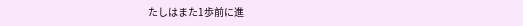たしはまた1歩前に進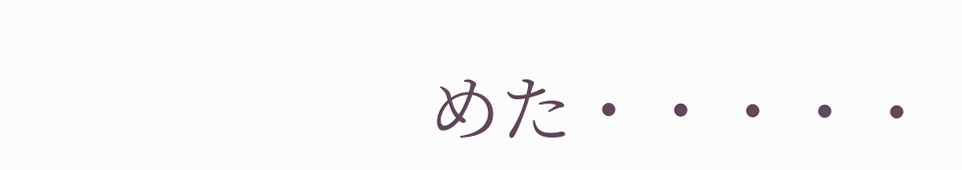めた・・・・・